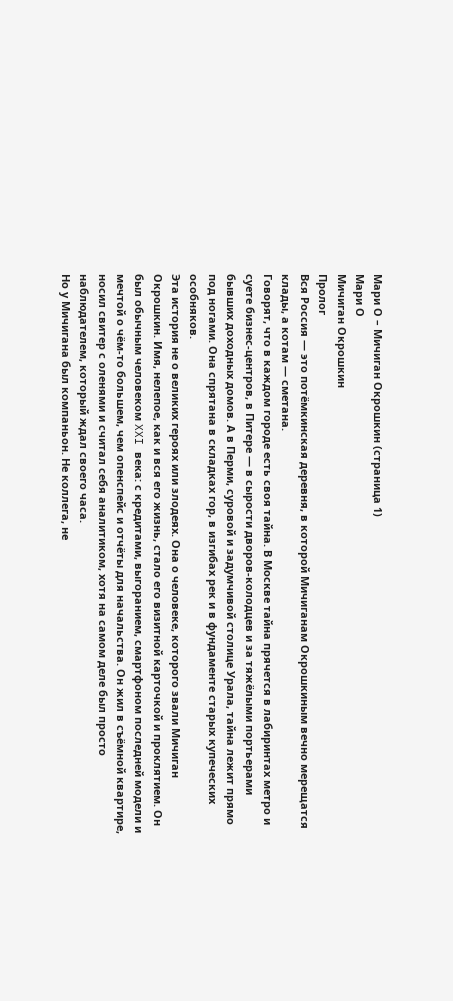Мари О – Мичиган Окрошкин (страница 1)
Мари О
Мичиган Окрошкин
Пролог
Вся Россия — это потёмкинская деревня, в которой Мичиганам Окрошкиным вечно мерещатся клады, а котам — сметана.
Говорят, что в каждом городе есть своя тайна. В Москве тайна прячется в лабиринтах метро и суете бизнес-центров, в Питере — в сырости дворов-колодцев и за тяжёлыми портьерами бывших доходных домов. А в Перми, суровой и задумчивой столице Урала, тайна лежит прямо под ногами. Она спрятана в складках гор, в изгибах рек и в фундаменте старых купеческих особняков.
Эта история не о великих героях или злодеях. Она о человеке, которого звали Мичиган Окрошкин. Имя, нелепое, как и вся его жизнь, стало его визитной карточкой и проклятием. Он был обычным человеком XXI века: с кредитами, выгоранием, смартфоном последней модели и мечтой о чём-то большем, чем опенспейс и отчёты для начальства. Он жил в съёмной квартире, носил свитер с оленями и считал себя аналитиком, хотя на самом деле был просто наблюдателем, который ждал своего часа.
Но у Мичигана был компаньон. Не коллега, не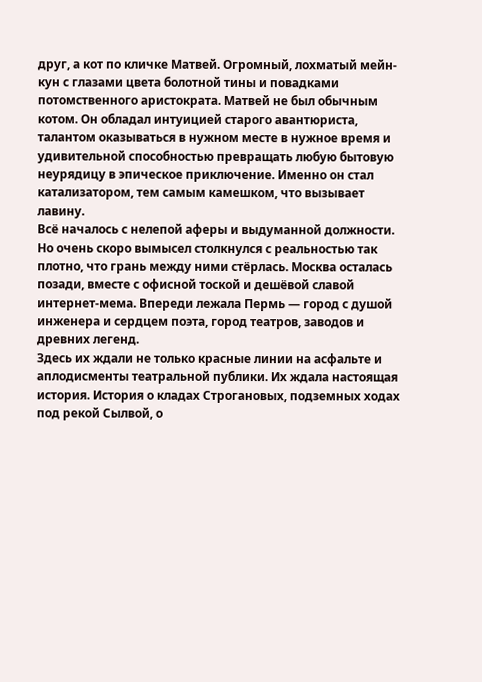друг, а кот по кличке Матвей. Огромный, лохматый мейн-кун с глазами цвета болотной тины и повадками потомственного аристократа. Матвей не был обычным котом. Он обладал интуицией старого авантюриста, талантом оказываться в нужном месте в нужное время и удивительной способностью превращать любую бытовую неурядицу в эпическое приключение. Именно он стал катализатором, тем самым камешком, что вызывает лавину.
Всё началось с нелепой аферы и выдуманной должности. Но очень скоро вымысел столкнулся с реальностью так плотно, что грань между ними стёрлась. Москва осталась позади, вместе с офисной тоской и дешёвой славой интернет-мема. Впереди лежала Пермь — город с душой инженера и сердцем поэта, город театров, заводов и древних легенд.
Здесь их ждали не только красные линии на асфальте и аплодисменты театральной публики. Их ждала настоящая история. История о кладах Строгановых, подземных ходах под рекой Сылвой, о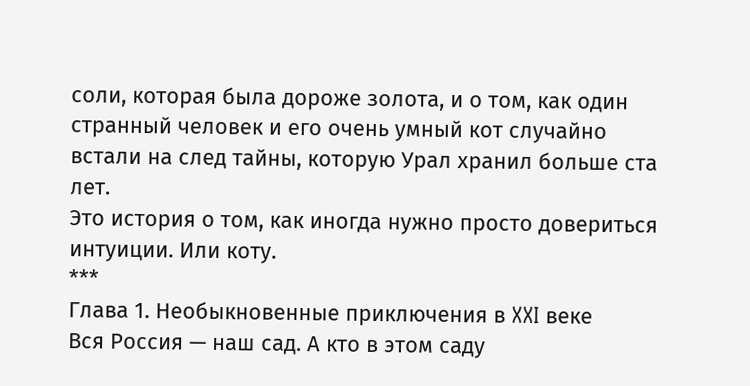соли, которая была дороже золота, и о том, как один странный человек и его очень умный кот случайно встали на след тайны, которую Урал хранил больше ста лет.
Это история о том, как иногда нужно просто довериться интуиции. Или коту.
***
Глава 1. Необыкновенные приключения в XXI веке
Вся Россия — наш сад. А кто в этом саду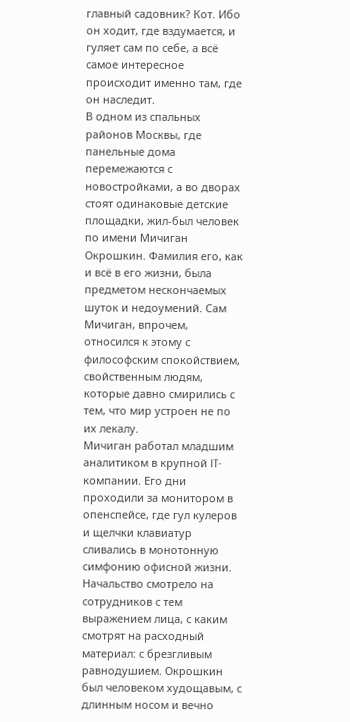главный садовник? Кот. Ибо он ходит, где вздумается, и гуляет сам по себе, а всё самое интересное происходит именно там, где он наследит.
В одном из спальных районов Москвы, где панельные дома перемежаются с новостройками, а во дворах стоят одинаковые детские площадки, жил-был человек по имени Мичиган Окрошкин. Фамилия его, как и всё в его жизни, была предметом нескончаемых шуток и недоумений. Сам Мичиган, впрочем, относился к этому с философским спокойствием, свойственным людям, которые давно смирились с тем, что мир устроен не по их лекалу.
Мичиган работал младшим аналитиком в крупной IT-компании. Его дни проходили за монитором в опенспейсе, где гул кулеров и щелчки клавиатур сливались в монотонную симфонию офисной жизни. Начальство смотрело на сотрудников с тем выражением лица, с каким смотрят на расходный материал: с брезгливым равнодушием. Окрошкин был человеком худощавым, с длинным носом и вечно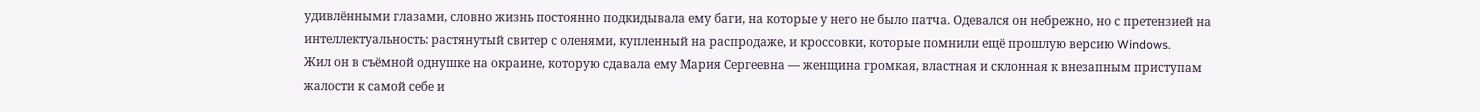удивлёнными глазами, словно жизнь постоянно подкидывала ему баги, на которые у него не было патча. Одевался он небрежно, но с претензией на интеллектуальность: растянутый свитер с оленями, купленный на распродаже, и кроссовки, которые помнили ещё прошлую версию Windows.
Жил он в съёмной однушке на окраине, которую сдавала ему Мария Сергеевна — женщина громкая, властная и склонная к внезапным приступам жалости к самой себе и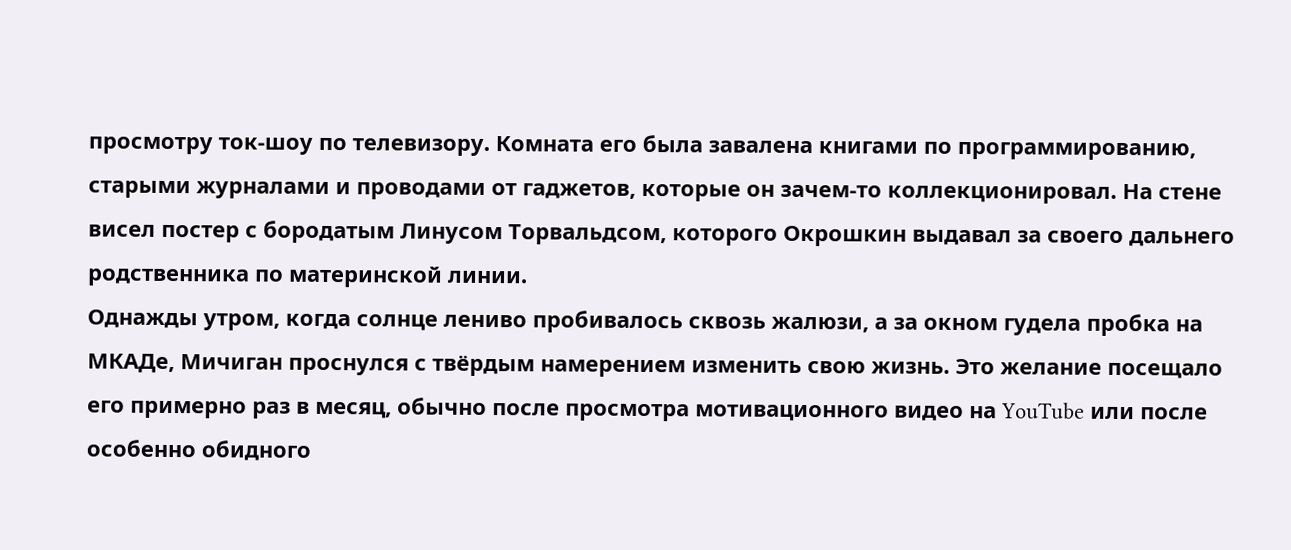просмотру ток-шоу по телевизору. Комната его была завалена книгами по программированию, старыми журналами и проводами от гаджетов, которые он зачем-то коллекционировал. На стене висел постер с бородатым Линусом Торвальдсом, которого Окрошкин выдавал за своего дальнего родственника по материнской линии.
Однажды утром, когда солнце лениво пробивалось сквозь жалюзи, а за окном гудела пробка на МКАДе, Мичиган проснулся с твёрдым намерением изменить свою жизнь. Это желание посещало его примерно раз в месяц, обычно после просмотра мотивационного видео на YouTube или после особенно обидного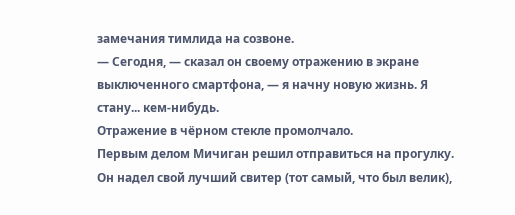замечания тимлида на созвоне.
— Сегодня, — сказал он своему отражению в экране выключенного смартфона, — я начну новую жизнь. Я стану... кем-нибудь.
Отражение в чёрном стекле промолчало.
Первым делом Мичиган решил отправиться на прогулку. Он надел свой лучший свитер (тот самый, что был велик),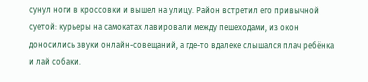сунул ноги в кроссовки и вышел на улицу. Район встретил его привычной суетой: курьеры на самокатах лавировали между пешеходами, из окон доносились звуки онлайн-совещаний, а где-то вдалеке слышался плач ребёнка и лай собаки.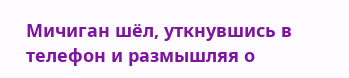Мичиган шёл, уткнувшись в телефон и размышляя о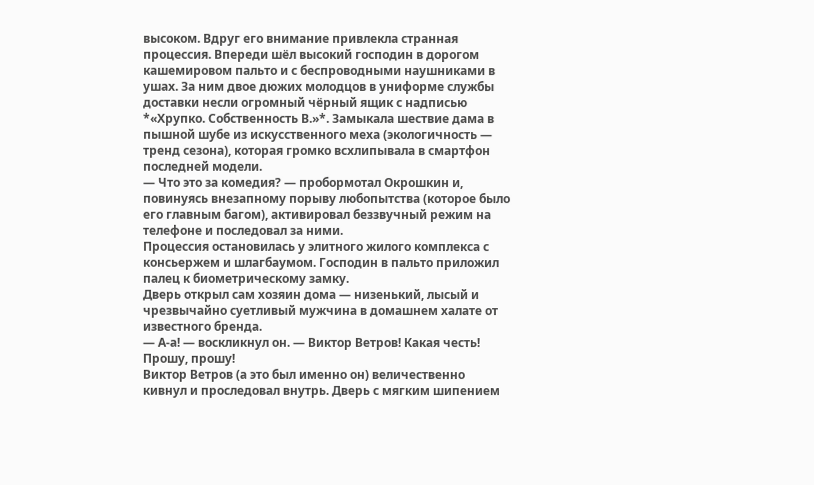высоком. Вдруг его внимание привлекла странная процессия. Впереди шёл высокий господин в дорогом кашемировом пальто и с беспроводными наушниками в ушах. За ним двое дюжих молодцов в униформе службы доставки несли огромный чёрный ящик с надписью *«Хрупко. Собственность В.»*. Замыкала шествие дама в пышной шубе из искусственного меха (экологичность — тренд сезона), которая громко всхлипывала в смартфон последней модели.
— Что это за комедия? — пробормотал Окрошкин и, повинуясь внезапному порыву любопытства (которое было его главным багом), активировал беззвучный режим на телефоне и последовал за ними.
Процессия остановилась у элитного жилого комплекса с консьержем и шлагбаумом. Господин в пальто приложил палец к биометрическому замку.
Дверь открыл сам хозяин дома — низенький, лысый и чрезвычайно суетливый мужчина в домашнем халате от известного бренда.
— А-а! — воскликнул он. — Виктор Ветров! Какая честь! Прошу, прошу!
Виктор Ветров (а это был именно он) величественно кивнул и проследовал внутрь. Дверь с мягким шипением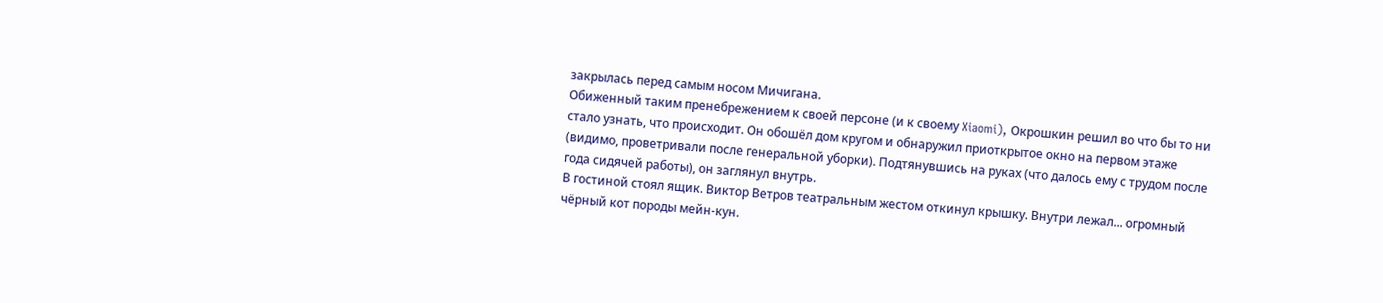закрылась перед самым носом Мичигана.
Обиженный таким пренебрежением к своей персоне (и к своему Xiaomi), Окрошкин решил во что бы то ни стало узнать, что происходит. Он обошёл дом кругом и обнаружил приоткрытое окно на первом этаже (видимо, проветривали после генеральной уборки). Подтянувшись на руках (что далось ему с трудом после года сидячей работы), он заглянул внутрь.
В гостиной стоял ящик. Виктор Ветров театральным жестом откинул крышку. Внутри лежал... огромный чёрный кот породы мейн-кун.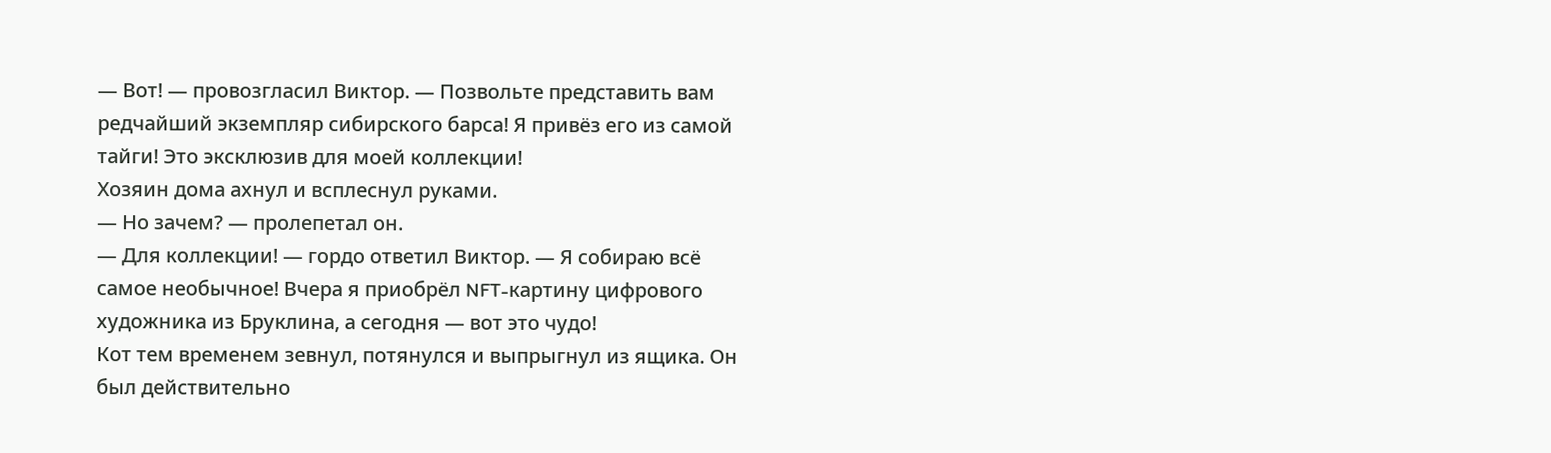— Вот! — провозгласил Виктор. — Позвольте представить вам редчайший экземпляр сибирского барса! Я привёз его из самой тайги! Это эксклюзив для моей коллекции!
Хозяин дома ахнул и всплеснул руками.
— Но зачем? — пролепетал он.
— Для коллекции! — гордо ответил Виктор. — Я собираю всё самое необычное! Вчера я приобрёл NFT-картину цифрового художника из Бруклина, а сегодня — вот это чудо!
Кот тем временем зевнул, потянулся и выпрыгнул из ящика. Он был действительно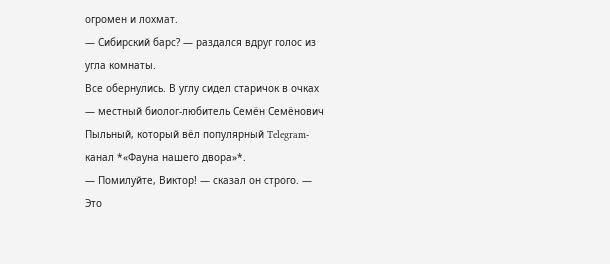огромен и лохмат.
— Сибирский барс? — раздался вдруг голос из угла комнаты.
Все обернулись. В углу сидел старичок в очках — местный биолог-любитель Семён Семёнович Пыльный, который вёл популярный Telegram-канал *«Фауна нашего двора»*.
— Помилуйте, Виктор! — сказал он строго. — Это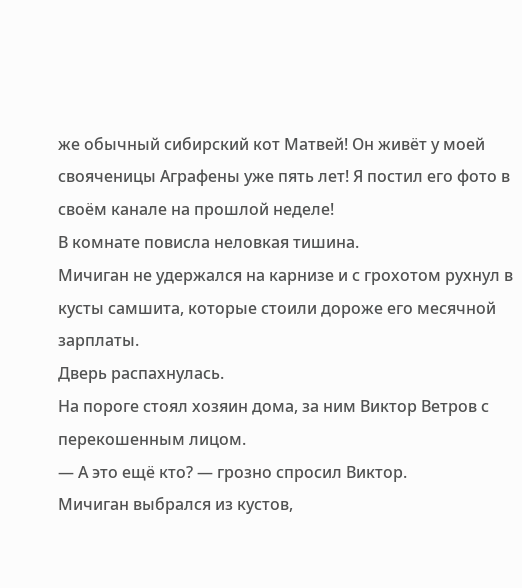же обычный сибирский кот Матвей! Он живёт у моей свояченицы Аграфены уже пять лет! Я постил его фото в своём канале на прошлой неделе!
В комнате повисла неловкая тишина.
Мичиган не удержался на карнизе и с грохотом рухнул в кусты самшита, которые стоили дороже его месячной зарплаты.
Дверь распахнулась.
На пороге стоял хозяин дома, за ним Виктор Ветров с перекошенным лицом.
— А это ещё кто? — грозно спросил Виктор.
Мичиган выбрался из кустов,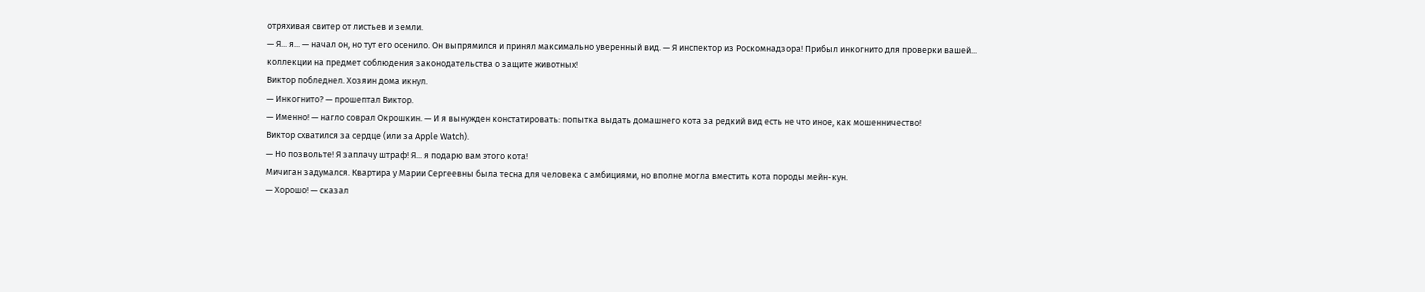отряхивая свитер от листьев и земли.
— Я... я... — начал он, но тут его осенило. Он выпрямился и принял максимально уверенный вид. — Я инспектор из Роскомнадзора! Прибыл инкогнито для проверки вашей... коллекции на предмет соблюдения законодательства о защите животных!
Виктор побледнел. Хозяин дома икнул.
— Инкогнито? — прошептал Виктор.
— Именно! — нагло соврал Окрошкин. — И я вынужден констатировать: попытка выдать домашнего кота за редкий вид есть не что иное, как мошенничество!
Виктор схватился за сердце (или за Apple Watch).
— Но позвольте! Я заплачу штраф! Я... я подарю вам этого кота!
Мичиган задумался. Квартира у Марии Сергеевны была тесна для человека с амбициями, но вполне могла вместить кота породы мейн-кун.
— Хорошо! — сказал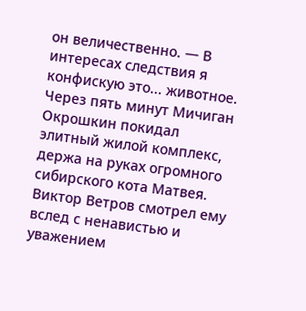он величественно. — В интересах следствия я конфискую это... животное.
Через пять минут Мичиган Окрошкин покидал элитный жилой комплекс, держа на руках огромного сибирского кота Матвея. Виктор Ветров смотрел ему вслед с ненавистью и уважением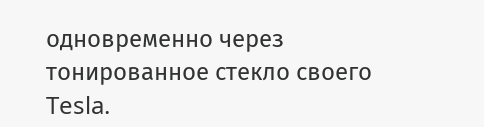одновременно через тонированное стекло своего Tesla.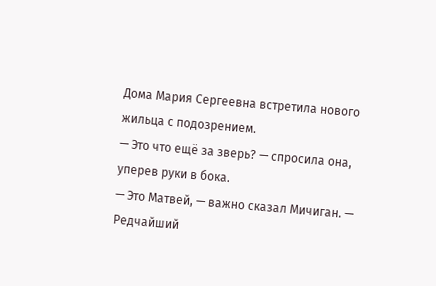Дома Мария Сергеевна встретила нового жильца с подозрением.
— Это что ещё за зверь? — спросила она, уперев руки в бока.
— Это Матвей, — важно сказал Мичиган. — Редчайший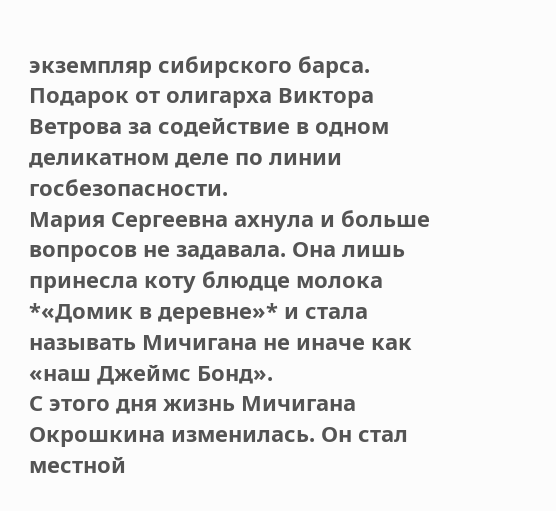экземпляр сибирского барса. Подарок от олигарха Виктора Ветрова за содействие в одном деликатном деле по линии госбезопасности.
Мария Сергеевна ахнула и больше вопросов не задавала. Она лишь принесла коту блюдце молока *«Домик в деревне»* и стала называть Мичигана не иначе как «наш Джеймс Бонд».
С этого дня жизнь Мичигана Окрошкина изменилась. Он стал местной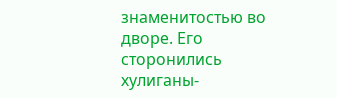знаменитостью во дворе. Его сторонились хулиганы-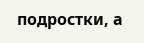подростки, а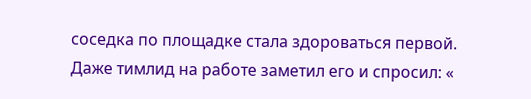соседка по площадке стала здороваться первой. Даже тимлид на работе заметил его и спросил: «